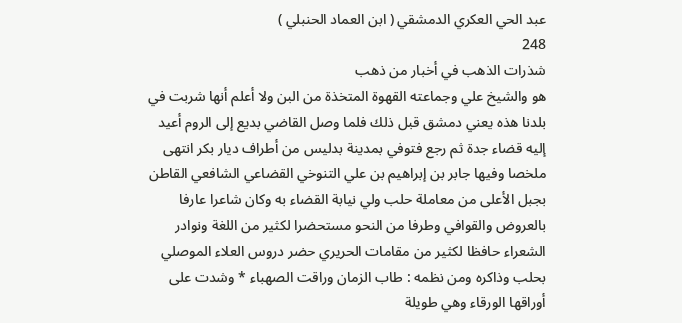عبد الحي العكري الدمشقي ( ابن العماد الحنبلي )
248
شذرات الذهب في أخبار من ذهب
هو والشيخ علي وجماعته القهوة المتخذة من البن ولا أعلم أنها شربت في بلدنا هذه يعني دمشق قبل ذلك فلما وصل القاضي بديع إلى الروم أعيد إليه قضاء جدة ثم رجع فتوفي بمدينة بدليس من أطراف ديار بكر انتهى ملخصا وفيها جابر بن إبراهيم بن علي التنوخي القضاعي الشافعي القاطن بجبل الأعلى من معاملة حلب ولي نيابة القضاء به وكان شاعرا عارفا بالعروض والقوافي وطرفا من النحو مستحضرا لكثير من اللغة ونوادر الشعراء حافظا لكثير من مقامات الحريري حضر دروس العلاء الموصلي بحلب وذاكره ومن نظمه : طاب الزمان وراقت الصهباء * وشدت على أوراقها الورقاء وهي طويلة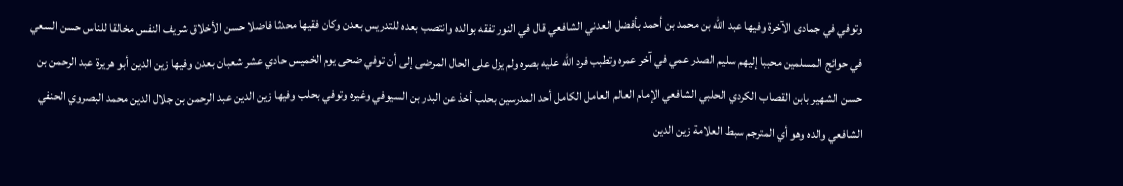وتوفي في جمادى الآخرة وفيها عبد الله بن محمد بن أحمد بأفضل العدني الشافعي قال في النور تفقه بوالده وانتصب بعده للتدريس بعدن وكان فقيها محدثا فاضلا حسن الأخلاق شريف النفس مخالقا للناس حسن السعي في حوائج المسلمين محببا إليهم سليم الصدر عمي في آخر عمره وتطبب فرد الله عليه بصره ولم يزل على الحال المرضى إلى أن توفي ضحى يوم الخميس حادي عشر شعبان بعدن وفيها زين الدين أبو هريرة عبد الرحمن بن حسن الشهير بابن القصاب الكردي الحلبي الشافعي الإمام العالم العامل الكامل أحد المدرسين بحلب أخذ عن البدر بن السيوفي وغيره وتوفي بحلب وفيها زين الدين عبد الرحمن بن جلال الدين محمد البصروي الحنفي الشافعي والده وهو أي المترجم سبط العلامة زين الدين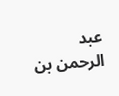عبد الرحمن بن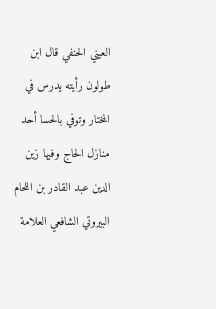العيني الحنفي قال ابن طولون رأيته يدرس في المختار وتوفي بالحسا أحد منازل الحاج وفيها زين الدين عبد القادر بن اللحام البيروتي الشافعي العلامة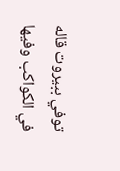توفي ببيروت قاله في الكواكب وفيها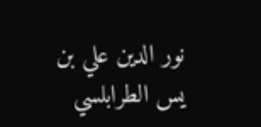نور الدين علي بن يس الطرابلسي